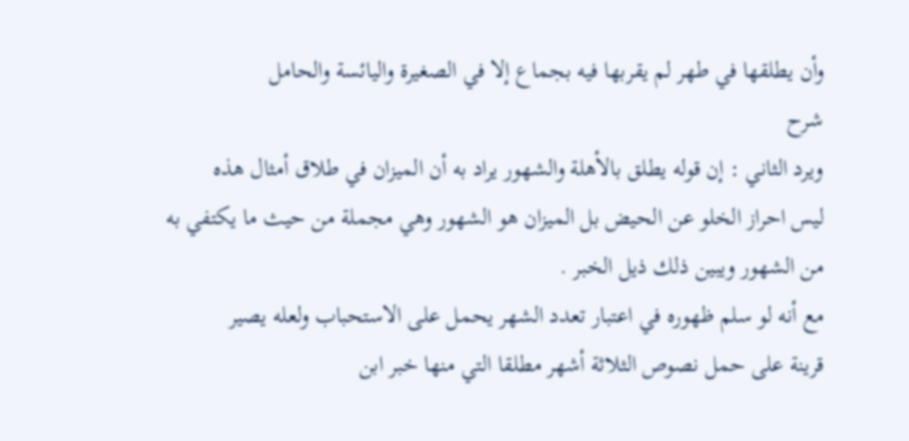وأن يطلقها في طهر لم يقربها فيه بجماع إلا في الصغيرة واليائسة والحامل
شرح
ويرد الثاني : إن قوله يطلق بالأهلة والشهور يراد به أن الميزان في طلاق أمثال هذه
ليس احراز الخلو عن الحيض بل الميزان هو الشهور وهي مجملة من حيث ما يكتفي به
من الشهور ويبين ذلك ذيل الخبر .
مع أنه لو سلم ظهوره في اعتبار تعدد الشهر يحمل على الاستحباب ولعله يصير
قرينة على حمل نصوص الثلاثة أشهر مطلقا التي منها خبر ابن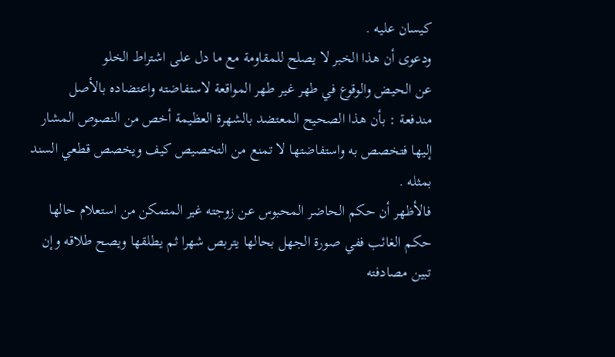كيسان عليه .
ودعوى أن هذا الخبر لا يصلح للمقاومة مع ما دل على اشتراط الخلو
عن الحيض والوقوع في طهر غير طهر المواقعة لاستفاضته واعتضاده بالأصل
مندفعة : بأن هذا الصحيح المعتضد بالشهرة العظيمة أخص من النصوص المشار
إليها فتخصص به واستفاضتها لا تمنع من التخصيص كيف ويخصص قطعي السند
بمثله .
فالأظهر أن حكم الحاضر المحبوس عن زوجته غير المتمكن من استعلام حالها
حكم الغائب ففي صورة الجهل بحالها يتربص شهرا ثم يطلقها ويصح طلاقه وإن
تبين مصادفته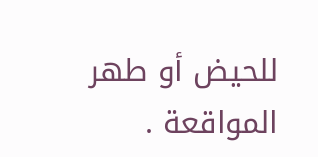للحيض أو طهر المواقعة .